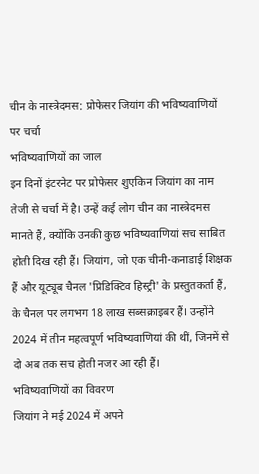चीन के नास्त्रेदमस: प्रोफेसर जियांग की भविष्यवाणियों पर चर्चा
भविष्यवाणियों का जाल
इन दिनों इंटरनेट पर प्रोफेसर शुएकिन जियांग का नाम तेजी से चर्चा में है। उन्हें कई लोग चीन का नास्त्रेदमस मानते हैं, क्योंकि उनकी कुछ भविष्यवाणियां सच साबित होती दिख रही हैं। जियांग, जो एक चीनी-कनाडाई शिक्षक हैं और यूट्यूब चैनल 'प्रिडिक्टिव हिस्ट्री' के प्रस्तुतकर्ता हैं, के चैनल पर लगभग 18 लाख सब्सक्राइबर हैं। उन्होंने 2024 में तीन महत्वपूर्ण भविष्यवाणियां की थीं, जिनमें से दो अब तक सच होती नजर आ रही हैं।
भविष्यवाणियों का विवरण
जियांग ने मई 2024 में अपने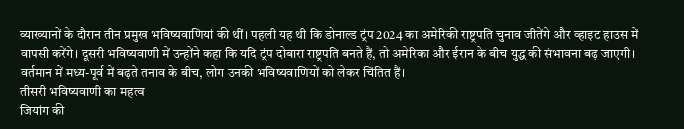व्याख्यानों के दौरान तीन प्रमुख भविष्यवाणियां की थीं। पहली यह थी कि डोनाल्ड ट्रंप 2024 का अमेरिकी राष्ट्रपति चुनाव जीतेंगे और व्हाइट हाउस में वापसी करेंगे। दूसरी भविष्यवाणी में उन्होंने कहा कि यदि ट्रंप दोबारा राष्ट्रपति बनते हैं, तो अमेरिका और ईरान के बीच युद्ध की संभावना बढ़ जाएगी। वर्तमान में मध्य-पूर्व में बढ़ते तनाव के बीच, लोग उनकी भविष्यवाणियों को लेकर चिंतित हैं।
तीसरी भविष्यवाणी का महत्व
जियांग की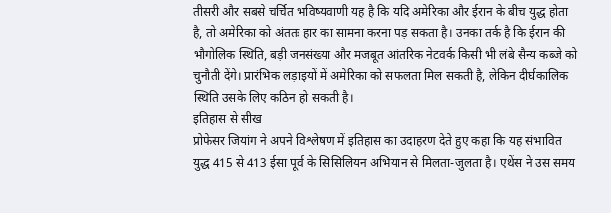तीसरी और सबसे चर्चित भविष्यवाणी यह है कि यदि अमेरिका और ईरान के बीच युद्ध होता है, तो अमेरिका को अंततः हार का सामना करना पड़ सकता है। उनका तर्क है कि ईरान की भौगोलिक स्थिति, बड़ी जनसंख्या और मजबूत आंतरिक नेटवर्क किसी भी लंबे सैन्य कब्जे को चुनौती देंगे। प्रारंभिक लड़ाइयों में अमेरिका को सफलता मिल सकती है, लेकिन दीर्घकालिक स्थिति उसके लिए कठिन हो सकती है।
इतिहास से सीख
प्रोफेसर जियांग ने अपने विश्लेषण में इतिहास का उदाहरण देते हुए कहा कि यह संभावित युद्ध 415 से 413 ईसा पूर्व के सिसिलियन अभियान से मिलता-जुलता है। एथेंस ने उस समय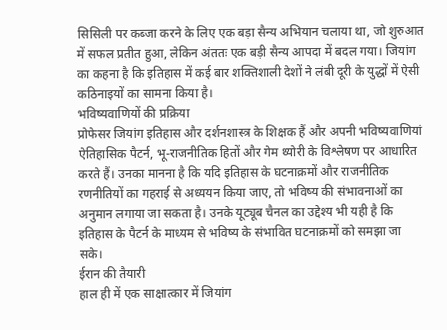सिसिली पर कब्जा करने के लिए एक बड़ा सैन्य अभियान चलाया था, जो शुरुआत में सफल प्रतीत हुआ, लेकिन अंततः एक बड़ी सैन्य आपदा में बदल गया। जियांग का कहना है कि इतिहास में कई बार शक्तिशाली देशों ने लंबी दूरी के युद्धों में ऐसी कठिनाइयों का सामना किया है।
भविष्यवाणियों की प्रक्रिया
प्रोफेसर जियांग इतिहास और दर्शनशास्त्र के शिक्षक हैं और अपनी भविष्यवाणियां ऐतिहासिक पैटर्न, भू-राजनीतिक हितों और गेम थ्योरी के विश्लेषण पर आधारित करते हैं। उनका मानना है कि यदि इतिहास के घटनाक्रमों और राजनीतिक रणनीतियों का गहराई से अध्ययन किया जाए, तो भविष्य की संभावनाओं का अनुमान लगाया जा सकता है। उनके यूट्यूब चैनल का उद्देश्य भी यही है कि इतिहास के पैटर्न के माध्यम से भविष्य के संभावित घटनाक्रमों को समझा जा सके।
ईरान की तैयारी
हाल ही में एक साक्षात्कार में जियांग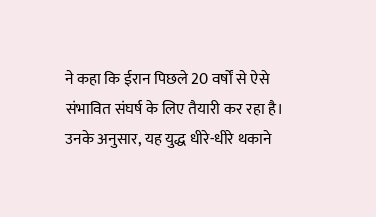ने कहा कि ईरान पिछले 20 वर्षों से ऐसे संभावित संघर्ष के लिए तैयारी कर रहा है। उनके अनुसार, यह युद्ध धीरे-धीरे थकाने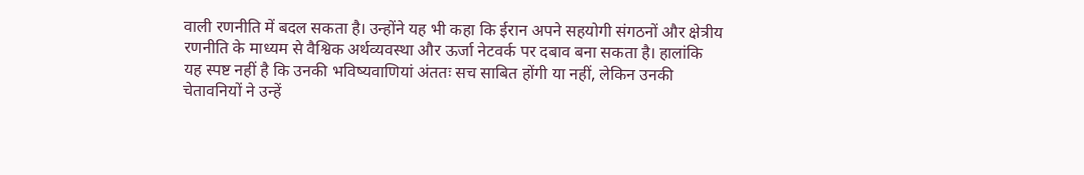वाली रणनीति में बदल सकता है। उन्होंने यह भी कहा कि ईरान अपने सहयोगी संगठनों और क्षेत्रीय रणनीति के माध्यम से वैश्विक अर्थव्यवस्था और ऊर्जा नेटवर्क पर दबाव बना सकता है। हालांकि यह स्पष्ट नहीं है कि उनकी भविष्यवाणियां अंततः सच साबित होंगी या नहीं, लेकिन उनकी चेतावनियों ने उन्हें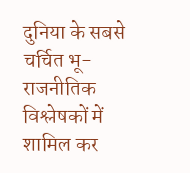दुनिया के सबसे चर्चित भू-राजनीतिक विश्लेषकों में शामिल कर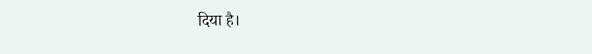दिया है।